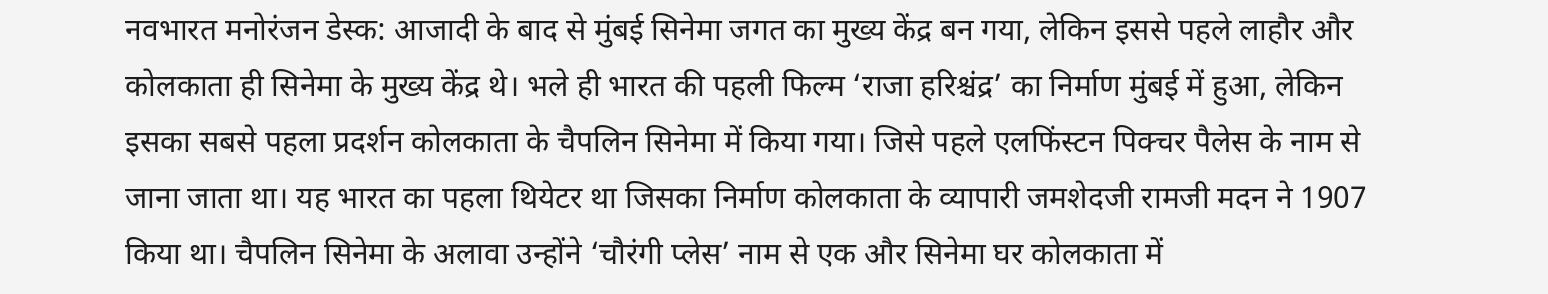नवभारत मनोरंजन डेस्क: आजादी के बाद से मुंबई सिनेमा जगत का मुख्य केंद्र बन गया, लेकिन इससे पहले लाहौर और कोलकाता ही सिनेमा के मुख्य केंद्र थे। भले ही भारत की पहली फिल्म ‘राजा हरिश्चंद्र’ का निर्माण मुंबई में हुआ, लेकिन इसका सबसे पहला प्रदर्शन कोलकाता के चैपलिन सिनेमा में किया गया। जिसे पहले एलफिंस्टन पिक्चर पैलेस के नाम से जाना जाता था। यह भारत का पहला थियेटर था जिसका निर्माण कोलकाता के व्यापारी जमशेदजी रामजी मदन ने 1907 किया था। चैपलिन सिनेमा के अलावा उन्होंने ‘चौरंगी प्लेस’ नाम से एक और सिनेमा घर कोलकाता में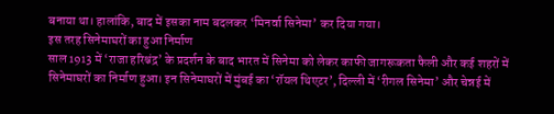बनाया था। हालांकि, बाद में इसका नाम बदलकर ‘मिनर्वा सिनेमा’ कर दिया गया।
इस तरह सिनेमाघरों का हुआ निर्माण
साल 1913 में ‘राजा हरिश्चंद्र’ के प्रदर्शन के बाद भारत में सिनेमा को लेकर काफी जागरूकता फैली और कई शहरों में सिनेमाघरों का निर्माण हुआ। इन सिनेमाघरों में मुंबई का ‘रॉयल थिएटर’, दिल्ली में ‘रीगल सिनेमा’ और चेन्नई में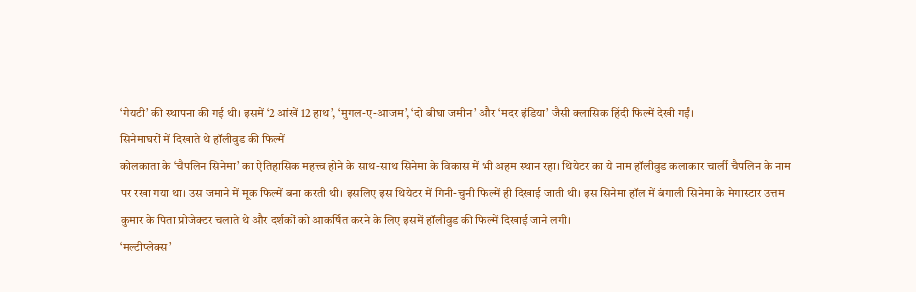‘गेयटी’ की स्थापना की गई थी। इसमें ‘2 आंखें 12 हाथ’, ‘मुगल-ए-आजम’, ‘दो बीघा जमीन’ और ‘मदर इंडिया’ जैसी क्लासिक हिंदी फिल्में देखी गईं।
सिनेमाघरों में दिखाते थे हॉलीवुड की फिल्में
कोलकाता के ‘चैपलिन सिनेमा’ का ऐतिहासिक महत्त्व होने के साथ-साथ सिनेमा के विकास में भी अहम स्थान रहा। थियेटर का ये नाम हॉलीवुड कलाकार चार्ली चैपलिन के नाम पर रखा गया था। उस जमाने में मूक फिल्में बना करती थी। इसलिए इस थियेटर में गिनी-चुनी फिल्में ही दिखाई जाती थी। इस सिनेमा हॉल में बंगाली सिनेमा के मेगास्टार उत्तम कुमार के पिता प्रोजेक्टर चलाते थे और दर्शकों को आकर्षित करने के लिए इसमें हॉलीवुड की फिल्में दिखाई जाने लगी।
‘मल्टीप्लेक्स’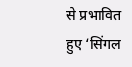से प्रभावित हुए ‘सिंगल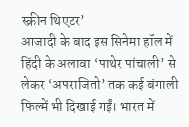स्क्रीन थिएटर’
आजादी के बाद इस सिनेमा हॉल में हिंदी के अलावा ‘पाथेर पांचाली’ से लेकर ‘अपराजितो’ तक कई बंगाली फिल्में भी दिखाई गईं। भारत में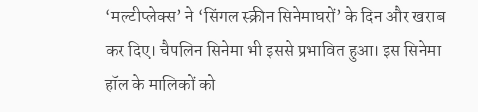‘मल्टीप्लेक्स’ ने ‘सिंगल स्क्रीन सिनेमाघरों’ के दिन और खराब कर दिए। चैपलिन सिनेमा भी इससे प्रभावित हुआ। इस सिनेमा हॉल के मालिकों को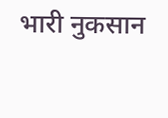भारी नुकसान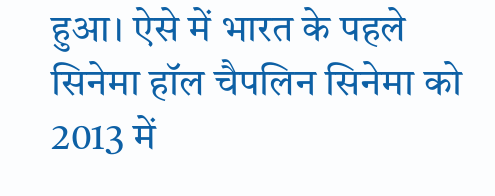हुआ। ऐसे में भारत के पहले सिनेमा हॉल चैपलिन सिनेमा को 2013 में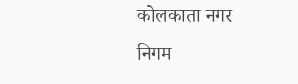कोलकाता नगर निगम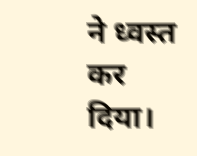ने ध्वस्त कर दिया।